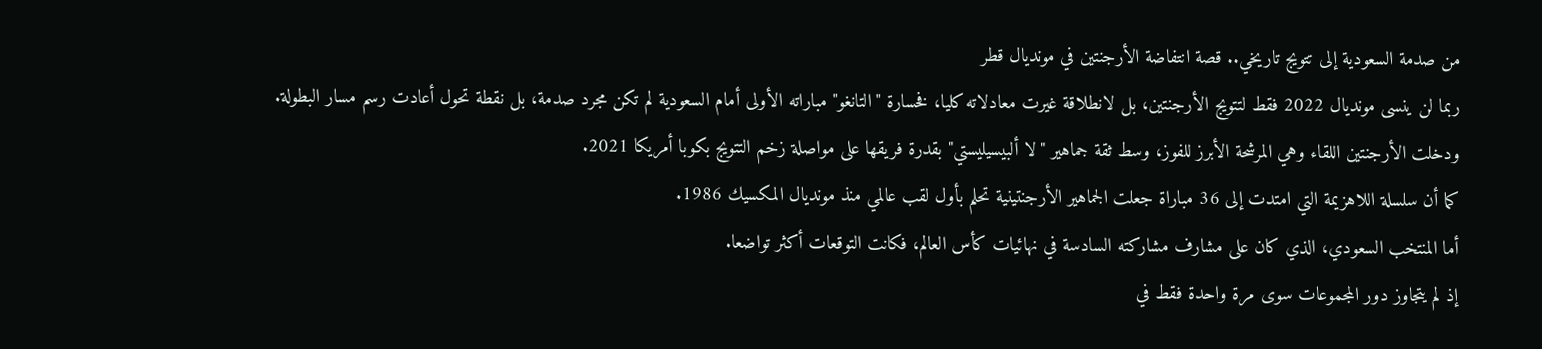من صدمة السعودية إلى تتويج تاريخي.. قصة انتفاضة الأرجنتين في مونديال قطر
ربما لن ينسى مونديال 2022 فقط لتتويج الأرجنتين، بل لانطلاقة غيرت معادلاته كليا، فخسارة "التانغو" مباراته الأولى أمام السعودية لم تكن مجرد صدمة، بل نقطة تحول أعادت رسم مسار البطولة.
ودخلت الأرجنتين اللقاء وهي المرشحة الأبرز للفوز، وسط ثقة جماهير "لا ألبيسيليستي" بقدرة فريقها على مواصلة زخم التتويج بكوبا أمريكا 2021.
كما أن سلسلة اللاهزيمة التي امتدت إلى 36 مباراة جعلت الجماهير الأرجنتينية تحلم بأول لقب عالمي منذ مونديال المكسيك 1986.
أما المنتخب السعودي، الذي كان على مشارف مشاركته السادسة في نهائيات كأس العالم، فكانت التوقعات أكثر تواضعا.
إذ لم يتجاوز دور المجموعات سوى مرة واحدة فقط في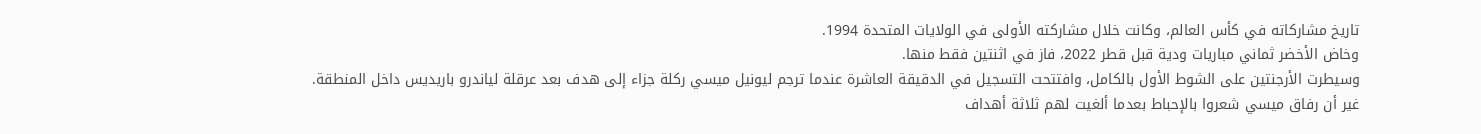تاريخ مشاركاته في كأس العالم، وكانت خلال مشاركته الأولى في الولايات المتحدة 1994.
وخاض الأخضر ثماني مباريات ودية قبل قطر 2022، فاز في اثنتين فقط منها.
وسيطرت الأرجنتين على الشوط الأول بالكامل، وافتتحت التسجيل في الدقيقة العاشرة عندما ترجم ليونيل ميسي ركلة جزاء إلى هدف بعد عرقلة لياندرو باريديس داخل المنطقة.
غير أن رفاق ميسي شعروا بالإحباط بعدما ألغيت لهم ثلاثة أهداف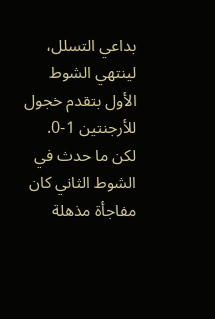بداعي التسلل، لينتهي الشوط الأول بتقدم خجول للأرجنتين 1-0.
لكن ما حدث في الشوط الثاني كان مفاجأة مذهلة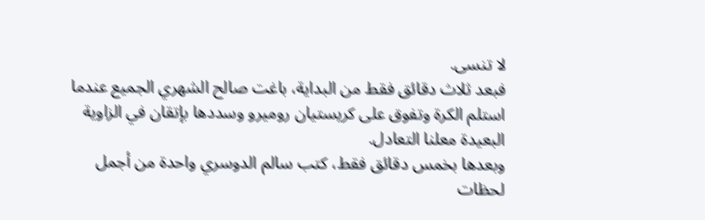لا تنسى.
فبعد ثلاث دقائق فقط من البداية، باغت صالح الشهري الجميع عندما استلم الكرة وتفوق على كريستيان روميرو وسددها بإتقان في الزاوية البعيدة معلنا التعادل.
وبعدها بخمس دقائق فقط، كتب سالم الدوسري واحدة من أجمل لحظات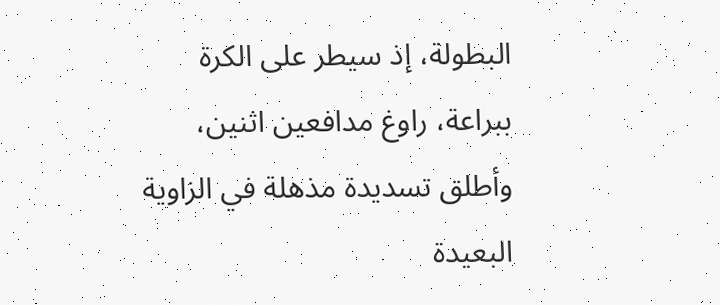البطولة، إذ سيطر على الكرة ببراعة، راوغ مدافعين اثنين، وأطلق تسديدة مذهلة في الزاوية البعيدة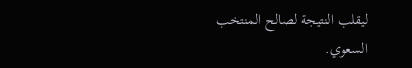ليقلب النتيجة لصالح المنتخب السعوي.